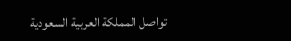تواصل المملكة العربية السعودية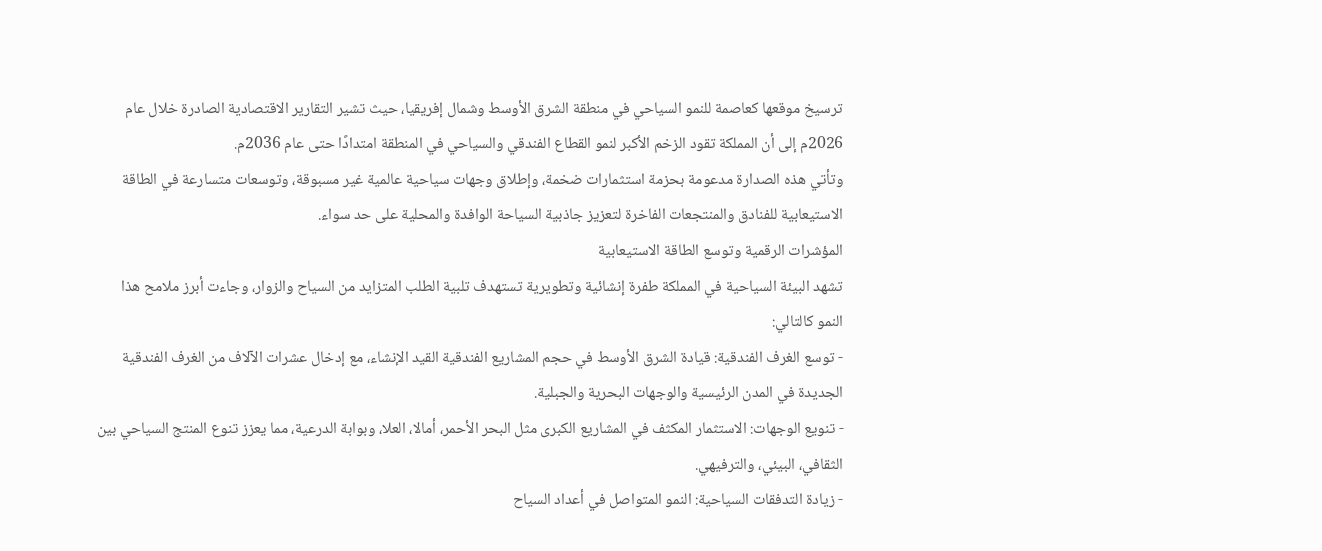ترسيخ موقعها كعاصمة للنمو السياحي في منطقة الشرق الأوسط وشمال إفريقيا، حيث تشير التقارير الاقتصادية الصادرة خلال عام 2026م إلى أن المملكة تقود الزخم الأكبر لنمو القطاع الفندقي والسياحي في المنطقة امتدادًا حتى عام 2036م.
وتأتي هذه الصدارة مدعومة بحزمة استثمارات ضخمة، وإطلاق وجهات سياحية عالمية غير مسبوقة، وتوسعات متسارعة في الطاقة الاستيعابية للفنادق والمنتجعات الفاخرة لتعزيز جاذبية السياحة الوافدة والمحلية على حد سواء.
المؤشرات الرقمية وتوسع الطاقة الاستيعابية
تشهد البيئة السياحية في المملكة طفرة إنشائية وتطويرية تستهدف تلبية الطلب المتزايد من السياح والزوار، وجاءت أبرز ملامح هذا النمو كالتالي:
- توسع الغرف الفندقية: قيادة الشرق الأوسط في حجم المشاريع الفندقية القيد الإنشاء، مع إدخال عشرات الآلاف من الغرف الفندقية الجديدة في المدن الرئيسية والوجهات البحرية والجبلية.
- تنويع الوجهات: الاستثمار المكثف في المشاريع الكبرى مثل البحر الأحمر، أمالا، العلا، وبوابة الدرعية، مما يعزز تنوع المنتج السياحي بين الثقافي، البيئي، والترفيهي.
- زيادة التدفقات السياحية: النمو المتواصل في أعداد السياح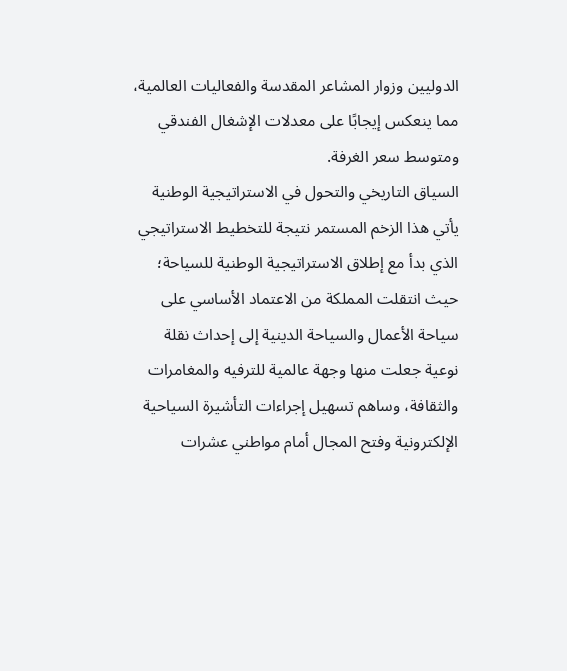الدوليين وزوار المشاعر المقدسة والفعاليات العالمية، مما ينعكس إيجابًا على معدلات الإشغال الفندقي ومتوسط سعر الغرفة.
السياق التاريخي والتحول في الاستراتيجية الوطنية
يأتي هذا الزخم المستمر نتيجة للتخطيط الاستراتيجي الذي بدأ مع إطلاق الاستراتيجية الوطنية للسياحة؛ حيث انتقلت المملكة من الاعتماد الأساسي على سياحة الأعمال والسياحة الدينية إلى إحداث نقلة نوعية جعلت منها وجهة عالمية للترفيه والمغامرات والثقافة، وساهم تسهيل إجراءات التأشيرة السياحية الإلكترونية وفتح المجال أمام مواطني عشرات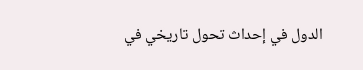الدول في إحداث تحول تاريخي في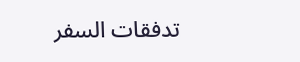تدفقات السفر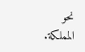نحو المملكة.